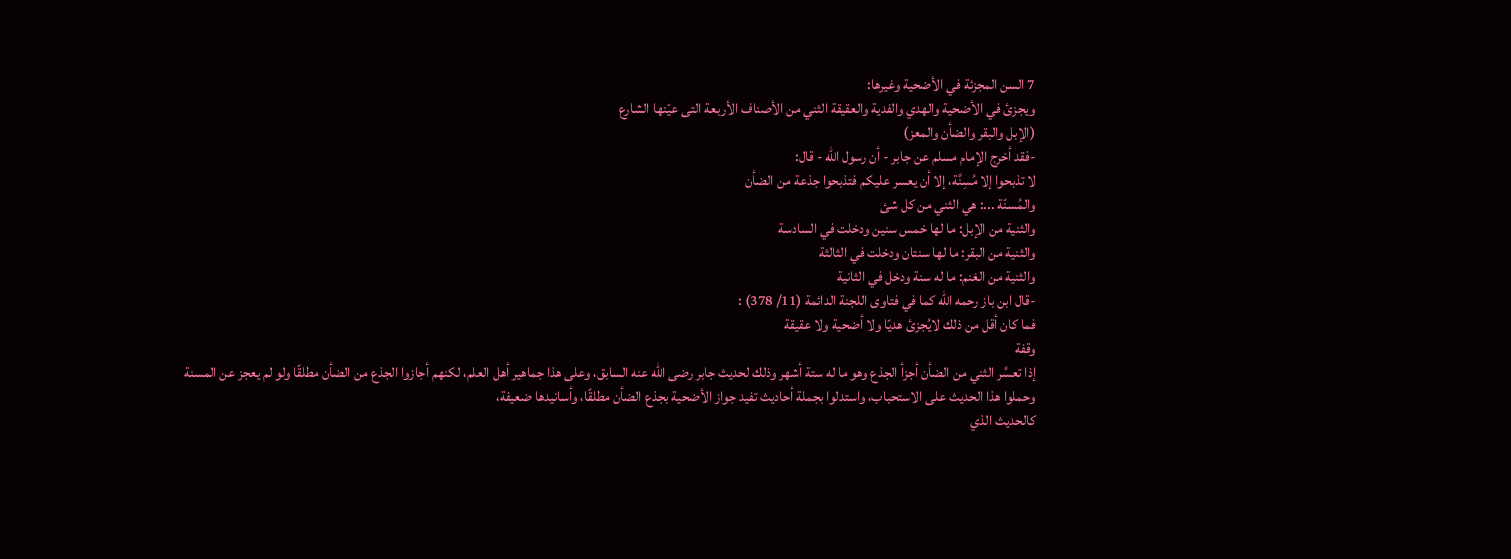7 السن المجزئة في الأضحية وغيرها:
ويجزئ في الأضحية والهدي والفدية والعقيقة الثني من الأصناف الأربعة التى عيّنها الشارع
(الإبل والبقر والضأن والمعز)
-فقد أخرج الإمام مسلم عن جابر - أن رسول الله - قال:
لا تذبحوا إلا مُسِنَّة، إلا أن يعسر عليكم فتذبحوا جذعة من الضأن
والمُسنّة ...: هي الثني من كل شئ
والثنية من الإبل: ما لها خمس سنين ودخلت في السادسة
والثنية من البقر: ما لها سنتان ودخلت في الثالثة
والثنية من الغنم: ما له سنة ودخل في الثانية
-قال ابن باز رحمه الله كما في فتاوى اللجنة الدائمة (11/ 378) :
فما كان أقل من ذلك لايُجزئ هديًا ولا أضحية ولا عقيقة
وقفة
إذا تعسَّر الثني من الضأن أجزأ الجذع وهو ما له ستة أشهر وذلك لحديث جابر رضى الله عنه السابق، وعلى هذا جماهير أهل العلم، لكنهم أجازوا الجذع من الضأن مطلقًا ولو لم يعجز عن المسنة وحملوا هذا الحديث على الاستحباب، واستدلوا بجملة أحاديث تفيد جواز الأضحية بجذع الضأن مطلقًا، وأسانيدها ضعيفة،
كالحديث الذي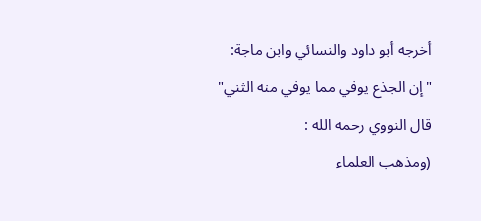أخرجه أبو داود والنسائي وابن ماجة:
"إن الجذع يوفي مما يوفي منه الثني"
قال النووي رحمه الله :
(ومذهب العلماء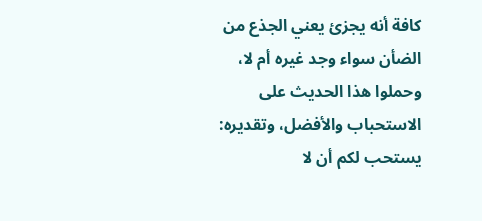كافة أنه يجزئ يعني الجذع من الضأن سواء وجد غيره أم لا، وحملوا هذا الحديث على الاستحباب والأفضل، وتقديره: يستحب لكم أن لا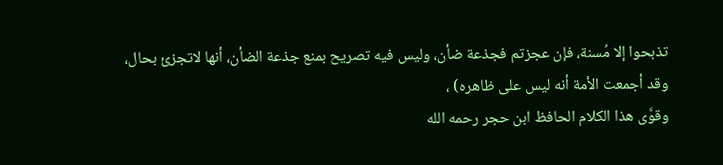تذبحوا إلا مُسنة، فإن عجزتم فجذعة ضأن، وليس فيه تصريح بمنع جذعة الضأن، أنها لاتجزئ بحال، وقد أجمعت الأمة أنه ليس على ظاهره) ،
وقوَّى هذا الكلام الحافظ ابن حجر رحمه الله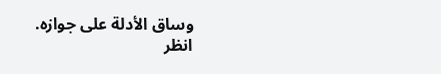وساق الأدلة على جوازه.
انظر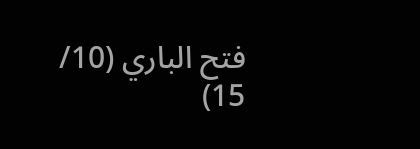فتح الباري (10/ 15)